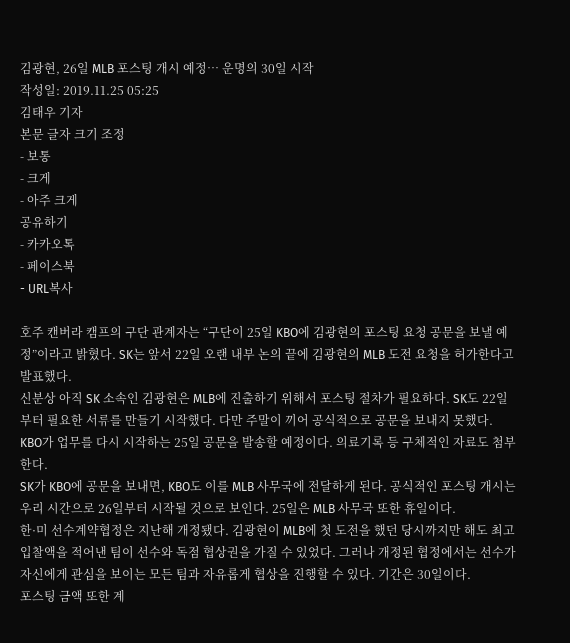김광현, 26일 MLB 포스팅 개시 예정… 운명의 30일 시작
작성일: 2019.11.25 05:25
김태우 기자
본문 글자 크기 조정
- 보통
- 크게
- 아주 크게
공유하기
- 카카오톡
- 페이스북
- URL복사

호주 캔버라 캠프의 구단 관계자는 “구단이 25일 KBO에 김광현의 포스팅 요청 공문을 보낼 예정”이라고 밝혔다. SK는 앞서 22일 오랜 내부 논의 끝에 김광현의 MLB 도전 요청을 허가한다고 발표했다.
신분상 아직 SK 소속인 김광현은 MLB에 진출하기 위해서 포스팅 절차가 필요하다. SK도 22일부터 필요한 서류를 만들기 시작했다. 다만 주말이 끼어 공식적으로 공문을 보내지 못했다. KBO가 업무를 다시 시작하는 25일 공문을 발송할 예정이다. 의료기록 등 구체적인 자료도 첨부한다.
SK가 KBO에 공문을 보내면, KBO도 이를 MLB 사무국에 전달하게 된다. 공식적인 포스팅 개시는 우리 시간으로 26일부터 시작될 것으로 보인다. 25일은 MLB 사무국 또한 휴일이다.
한·미 선수계약협정은 지난해 개정됐다. 김광현이 MLB에 첫 도전을 했던 당시까지만 해도 최고 입찰액을 적어낸 팀이 선수와 독점 협상권을 가질 수 있었다. 그러나 개정된 협정에서는 선수가 자신에게 관심을 보이는 모든 팀과 자유롭게 협상을 진행할 수 있다. 기간은 30일이다.
포스팅 금액 또한 계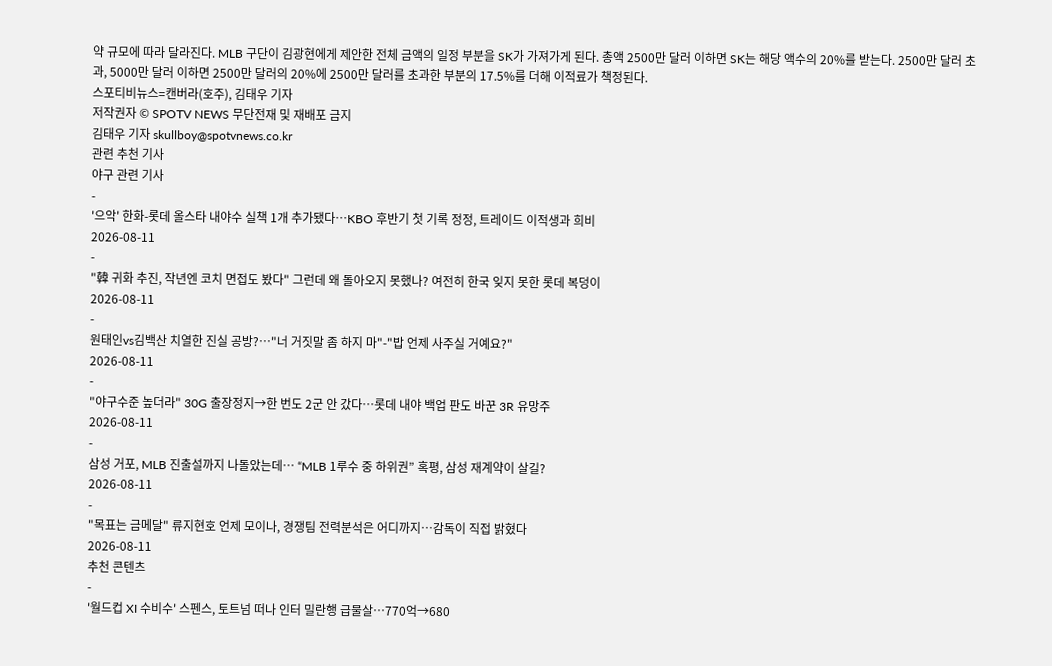약 규모에 따라 달라진다. MLB 구단이 김광현에게 제안한 전체 금액의 일정 부분을 SK가 가져가게 된다. 총액 2500만 달러 이하면 SK는 해당 액수의 20%를 받는다. 2500만 달러 초과, 5000만 달러 이하면 2500만 달러의 20%에 2500만 달러를 초과한 부분의 17.5%를 더해 이적료가 책정된다.
스포티비뉴스=캔버라(호주), 김태우 기자
저작권자 © SPOTV NEWS 무단전재 및 재배포 금지
김태우 기자 skullboy@spotvnews.co.kr
관련 추천 기사
야구 관련 기사
-
'으악' 한화-롯데 올스타 내야수 실책 1개 추가됐다…KBO 후반기 첫 기록 정정, 트레이드 이적생과 희비
2026-08-11
-
"韓 귀화 추진, 작년엔 코치 면접도 봤다" 그런데 왜 돌아오지 못했나? 여전히 한국 잊지 못한 롯데 복덩이
2026-08-11
-
원태인vs김백산 치열한 진실 공방?…"너 거짓말 좀 하지 마"-"밥 언제 사주실 거예요?"
2026-08-11
-
"야구수준 높더라" 30G 출장정지→한 번도 2군 안 갔다…롯데 내야 백업 판도 바꾼 3R 유망주
2026-08-11
-
삼성 거포, MLB 진출설까지 나돌았는데… “MLB 1루수 중 하위권” 혹평, 삼성 재계약이 살길?
2026-08-11
-
"목표는 금메달" 류지현호 언제 모이나, 경쟁팀 전력분석은 어디까지…감독이 직접 밝혔다
2026-08-11
추천 콘텐츠
-
'월드컵 XI 수비수' 스펜스, 토트넘 떠나 인터 밀란행 급물살…770억→680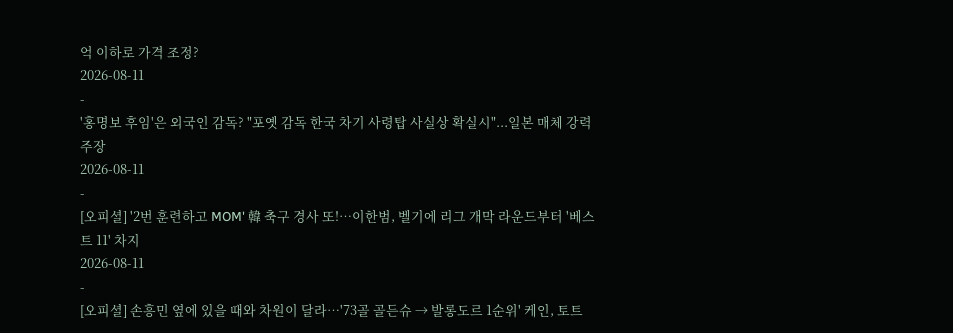억 이하로 가격 조정?
2026-08-11
-
'홍명보 후임'은 외국인 감독? "포옛 감독 한국 차기 사령탑 사실상 확실시"...일본 매체 강력 주장
2026-08-11
-
[오피셜] '2번 훈련하고 MOM' 韓 축구 경사 또!…이한범, 벨기에 리그 개막 라운드부터 '베스트 11' 차지
2026-08-11
-
[오피셜] 손흥민 옆에 있을 때와 차원이 달라…'73골 골든슈 → 발롱도르 1순위' 케인, 토트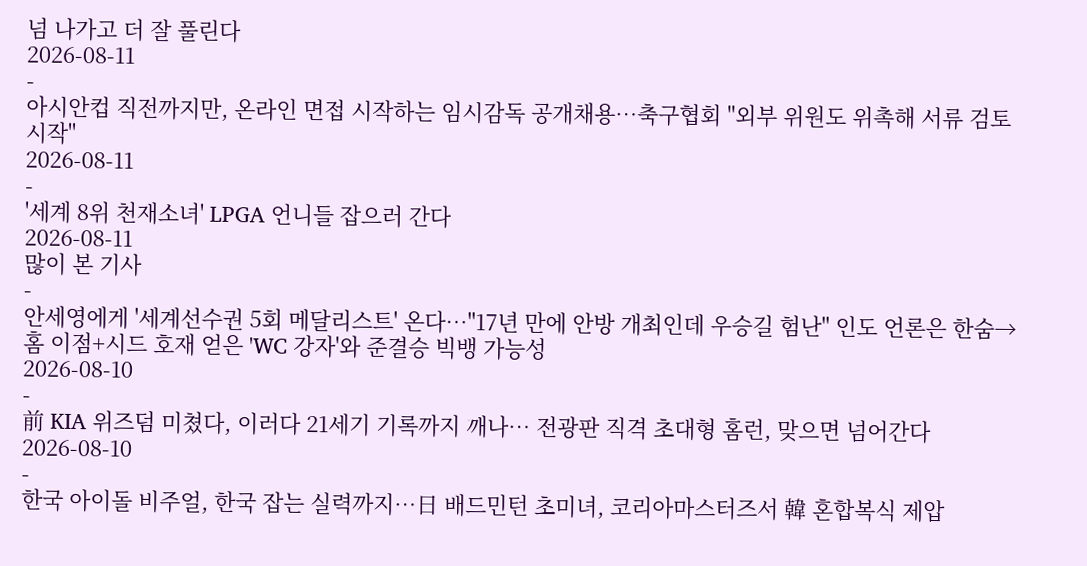넘 나가고 더 잘 풀린다
2026-08-11
-
아시안컵 직전까지만, 온라인 면접 시작하는 임시감독 공개채용…축구협회 "외부 위원도 위촉해 서류 검토 시작"
2026-08-11
-
'세계 8위 천재소녀' LPGA 언니들 잡으러 간다
2026-08-11
많이 본 기사
-
안세영에게 '세계선수권 5회 메달리스트' 온다…"17년 만에 안방 개최인데 우승길 험난" 인도 언론은 한숨→홈 이점+시드 호재 얻은 'WC 강자'와 준결승 빅뱅 가능성
2026-08-10
-
前 KIA 위즈덤 미쳤다, 이러다 21세기 기록까지 깨나… 전광판 직격 초대형 홈런, 맞으면 넘어간다
2026-08-10
-
한국 아이돌 비주얼, 한국 잡는 실력까지…日 배드민턴 초미녀, 코리아마스터즈서 韓 혼합복식 제압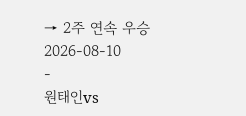→ 2주 연속 우승
2026-08-10
-
원태인vs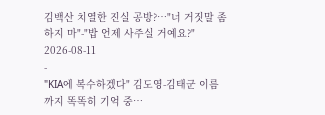김백산 치열한 진실 공방?…"너 거짓말 좀 하지 마"-"밥 언제 사주실 거예요?"
2026-08-11
-
"KIA에 복수하겠다" 김도영-김태군 이름까지 똑똑히 기억 중…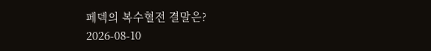페덱의 복수혈전 결말은?
2026-08-10